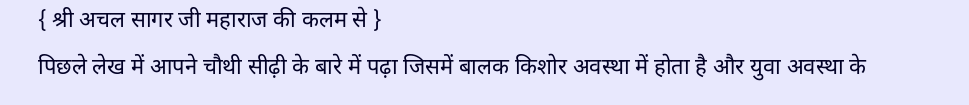{ श्री अचल सागर जी महाराज की कलम से }
पिछले लेख में आपने चौथी सीढ़ी के बारे में पढ़ा जिसमें बालक किशोर अवस्था में होता है और युवा अवस्था के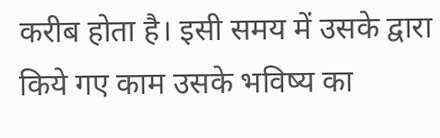करीब होता है। इसी समय में उसके द्वारा किये गए काम उसके भविष्य का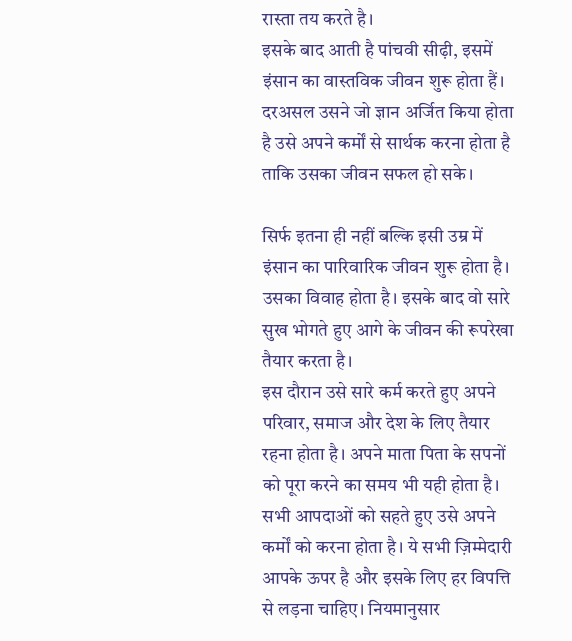रास्ता तय करते है।
इसके बाद आती है पांचवी सीढ़ी, इसमें इंसान का वास्तविक जीवन शुरू होता हैं। दरअसल उसने जो ज्ञान अर्जित किया होता है उसे अपने कर्मों से सार्थक करना होता है ताकि उसका जीवन सफल हो सके।

सिर्फ इतना ही नहीं बल्कि इसी उम्र में इंसान का पारिवारिक जीवन शुरू होता है। उसका विवाह होता है। इसके बाद वो सारे सुख भोगते हुए आगे के जीवन की रूपरेखा तैयार करता है।
इस दौरान उसे सारे कर्म करते हुए अपने परिवार, समाज और देश के लिए तैयार रहना होता है। अपने माता पिता के सपनों को पूरा करने का समय भी यही होता है।
सभी आपदाओं को सहते हुए उसे अपने कर्मों को करना होता है। ये सभी ज़िम्मेदारी आपके ऊपर है और इसके लिए हर विपत्ति से लड़ना चाहिए। नियमानुसार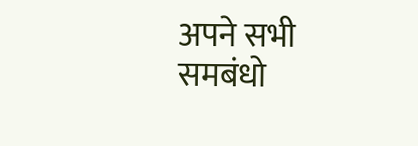अपने सभी समबंधो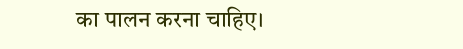का पालन करना चाहिए।